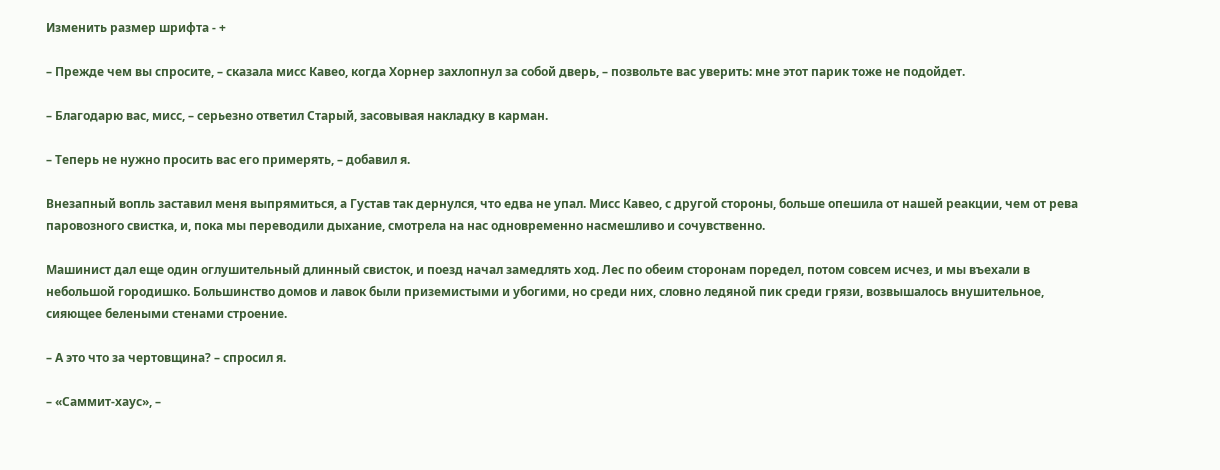Изменить размер шрифта - +

– Прежде чем вы спросите, – сказала мисс Кавео, когда Хорнер захлопнул за собой дверь, – позвольте вас уверить: мне этот парик тоже не подойдет.

– Благодарю вас, мисс, – серьезно ответил Старый, засовывая накладку в карман.

– Теперь не нужно просить вас его примерять, – добавил я.

Внезапный вопль заставил меня выпрямиться, а Густав так дернулся, что едва не упал. Мисс Кавео, с другой стороны, больше опешила от нашей реакции, чем от рева паровозного свистка, и, пока мы переводили дыхание, смотрела на нас одновременно насмешливо и сочувственно.

Машинист дал еще один оглушительный длинный свисток, и поезд начал замедлять ход. Лес по обеим сторонам поредел, потом совсем исчез, и мы въехали в небольшой городишко. Большинство домов и лавок были приземистыми и убогими, но среди них, словно ледяной пик среди грязи, возвышалось внушительное, сияющее белеными стенами строение.

– А это что за чертовщина? – спросил я.

– «Саммит-хаус», –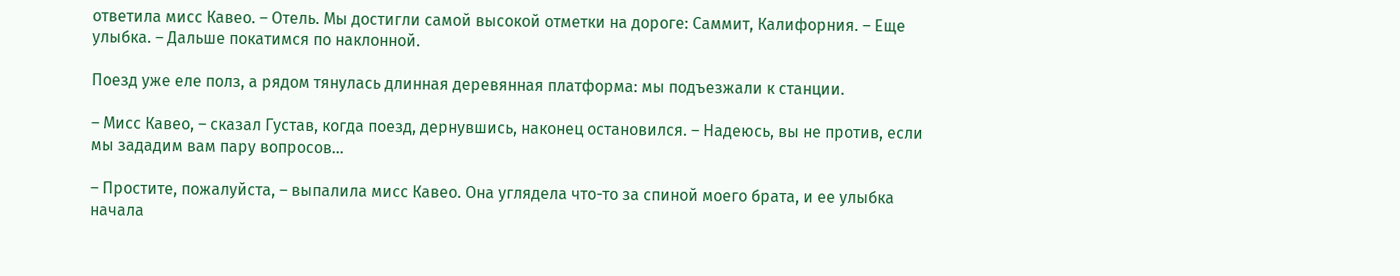ответила мисс Кавео. – Отель. Мы достигли самой высокой отметки на дороге: Саммит, Калифорния. – Еще улыбка. – Дальше покатимся по наклонной.

Поезд уже еле полз, а рядом тянулась длинная деревянная платформа: мы подъезжали к станции.

– Мисс Кавео, – сказал Густав, когда поезд, дернувшись, наконец остановился. – Надеюсь, вы не против, если мы зададим вам пару вопросов…

– Простите, пожалуйста, – выпалила мисс Кавео. Она углядела что-то за спиной моего брата, и ее улыбка начала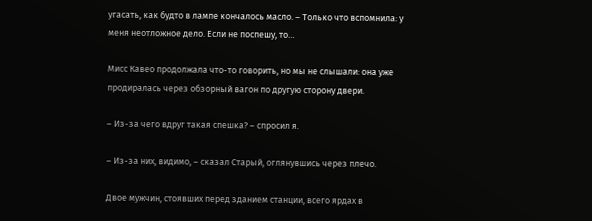угасать, как будто в лампе кончалось масло. – Только что вспомнила: у меня неотложное дело. Если не поспешу, то…

Мисс Кавео продолжала что-то говорить, но мы не слышали: она уже продиралась через обзорный вагон по другую сторону двери.

– Из-за чего вдруг такая спешка? – спросил я.

– Из-за них, видимо, – сказал Старый, оглянувшись через плечо.

Двое мужчин, стоявших перед зданием станции, всего ярдах в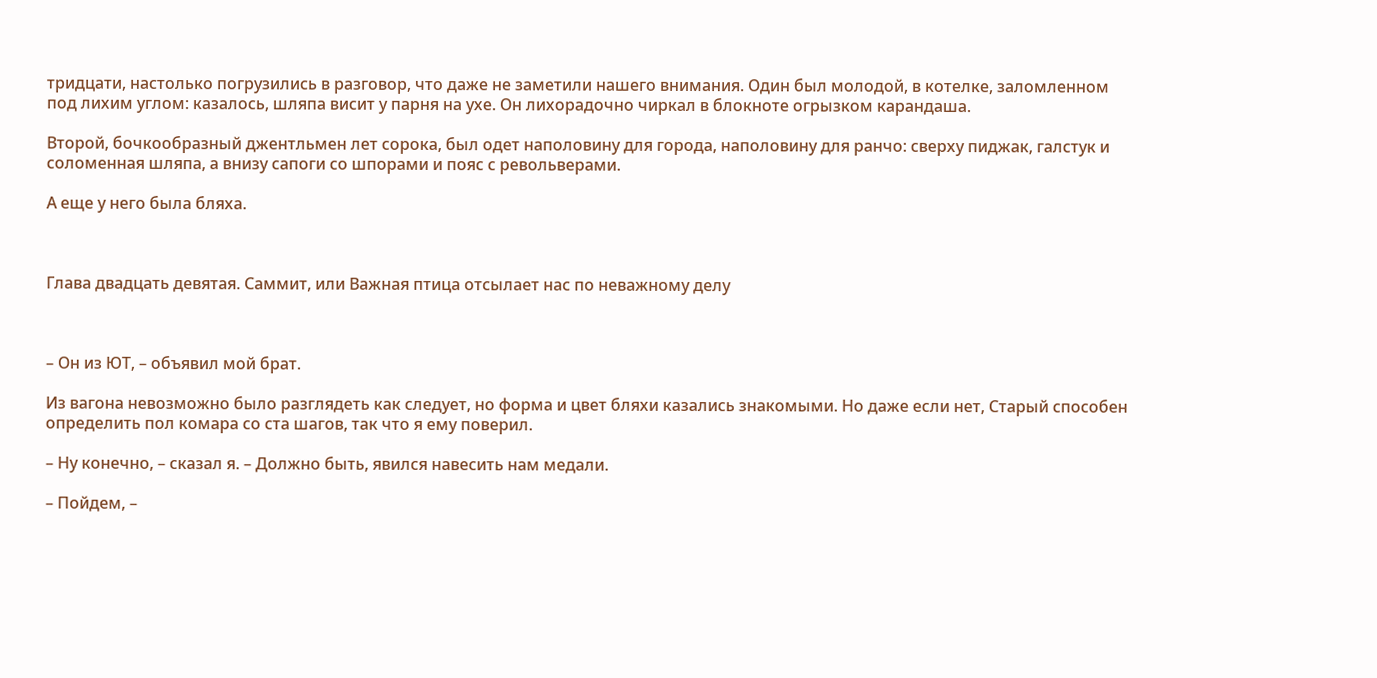тридцати, настолько погрузились в разговор, что даже не заметили нашего внимания. Один был молодой, в котелке, заломленном под лихим углом: казалось, шляпа висит у парня на ухе. Он лихорадочно чиркал в блокноте огрызком карандаша.

Второй, бочкообразный джентльмен лет сорока, был одет наполовину для города, наполовину для ранчо: сверху пиджак, галстук и соломенная шляпа, а внизу сапоги со шпорами и пояс с револьверами.

А еще у него была бляха.



Глава двадцать девятая. Саммит, или Важная птица отсылает нас по неважному делу



– Он из ЮТ, – объявил мой брат.

Из вагона невозможно было разглядеть как следует, но форма и цвет бляхи казались знакомыми. Но даже если нет, Старый способен определить пол комара со ста шагов, так что я ему поверил.

– Ну конечно, – сказал я. – Должно быть, явился навесить нам медали.

– Пойдем, –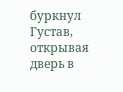буркнул Густав, открывая дверь в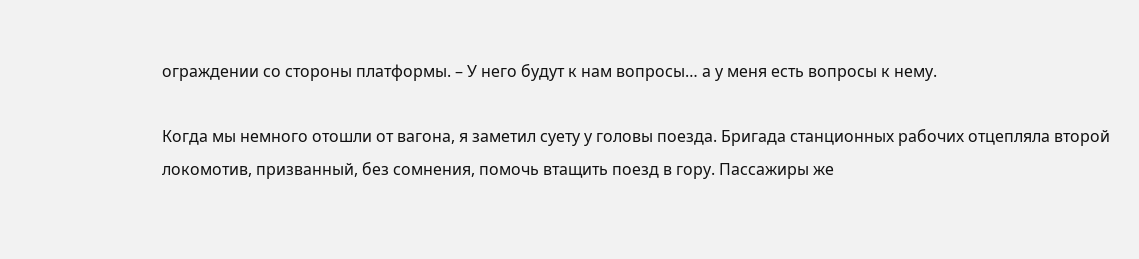ограждении со стороны платформы. – У него будут к нам вопросы… а у меня есть вопросы к нему.

Когда мы немного отошли от вагона, я заметил суету у головы поезда. Бригада станционных рабочих отцепляла второй локомотив, призванный, без сомнения, помочь втащить поезд в гору. Пассажиры же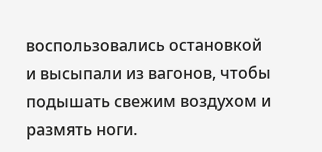воспользовались остановкой и высыпали из вагонов, чтобы подышать свежим воздухом и размять ноги.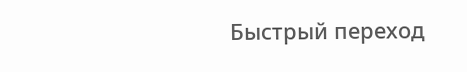Быстрый переход